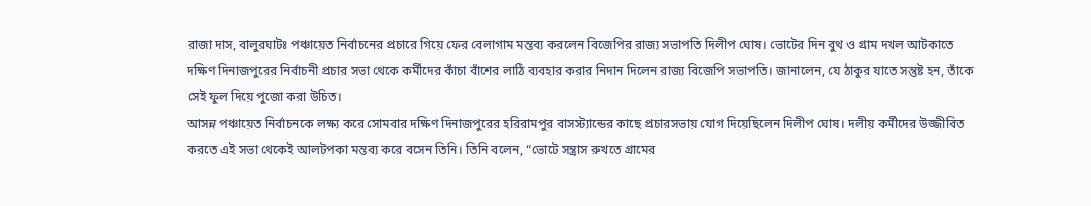রাজা দাস, বালুরঘাটঃ পঞ্চায়েত নির্বাচনের প্রচারে গিয়ে ফের বেলাগাম মন্তব্য করলেন বিজেপির রাজ্য সভাপতি দিলীপ ঘোষ। ভোটের দিন বুথ ও গ্রাম দখল আটকাতে দক্ষিণ দিনাজপুরের নির্বাচনী প্রচার সভা থেকে কর্মীদের কাঁচা বাঁশের লাঠি ব্যবহার করার নিদান দিলেন রাজ্য বিজেপি সভাপতি। জানালেন, যে ঠাকুর যাতে সন্তুষ্ট হন, তাঁকে সেই ফুল দিয়ে পুজো করা উচিত।
আসন্ন পঞ্চায়েত নির্বাচনকে লক্ষ্য করে সোমবার দক্ষিণ দিনাজপুরের হরিরামপুর বাসস্ট্যান্ডের কাছে প্রচারসভায় যোগ দিয়েছিলেন দিলীপ ঘোষ। দলীয় কর্মীদের উজ্জীবিত করতে এই সভা থেকেই আলটপকা মন্তব্য করে বসেন তিনি। তিনি বলেন, “ভোটে সন্ত্রাস রুখতে গ্রামের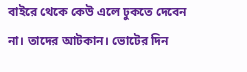বাইরে থেকে কেউ এলে ঢুকতে দেবেন না। তাদের আটকান। ভোটের দিন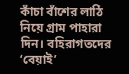কাঁচা বাঁশের লাঠি নিয়ে গ্রাম পাহারা দিন। বহিরাগতদের ‘বেয়াই’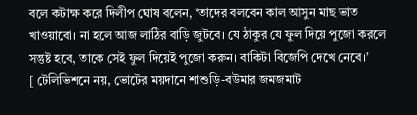বলে কটাক্ষ করে দিলীপ ঘোষ বলেন, ‘তাদের বলবেন কাল আসুন মাছ ভাত খাওয়াবো। না হলে আজ লাঠির বাড়ি জুটবে। যে ঠাকুর যে ফুল দিয়ে পুজো করলে সন্তুষ্ট হবে, তাকে সেই ফুল দিয়েই পুজো করুন। বাকিটা বিজেপি দেখে নেবে।’
[ টেলিভিশনে নয়, ভোটের ময়দানে শাশুড়ি-বউমার জমজমাট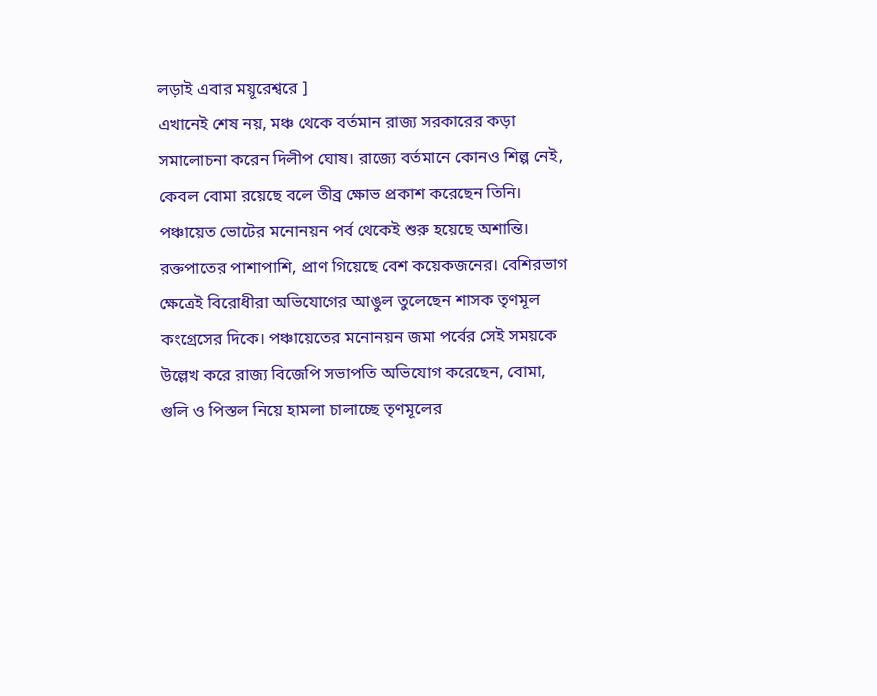লড়াই এবার ময়ূরেশ্বরে ]
এখানেই শেষ নয়, মঞ্চ থেকে বর্তমান রাজ্য সরকারের কড়া সমালোচনা করেন দিলীপ ঘোষ। রাজ্যে বর্তমানে কোনও শিল্প নেই, কেবল বোমা রয়েছে বলে তীব্র ক্ষোভ প্রকাশ করেছেন তিনি। পঞ্চায়েত ভোটের মনোনয়ন পর্ব থেকেই শুরু হয়েছে অশান্তি। রক্তপাতের পাশাপাশি, প্রাণ গিয়েছে বেশ কয়েকজনের। বেশিরভাগ ক্ষেত্রেই বিরোধীরা অভিযোগের আঙুল তুলেছেন শাসক তৃণমূল কংগ্রেসের দিকে। পঞ্চায়েতের মনোনয়ন জমা পর্বের সেই সময়কে উল্লেখ করে রাজ্য বিজেপি সভাপতি অভিযোগ করেছেন, বোমা, গুলি ও পিস্তল নিয়ে হামলা চালাচ্ছে তৃণমূলের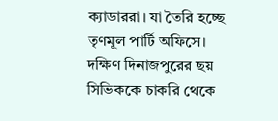ক্যাডাররা। যা তৈরি হচ্ছে তৃণমূল পার্টি অফিসে।
দক্ষিণ দিনাজপুরের ছয় সিভিককে চাকরি থেকে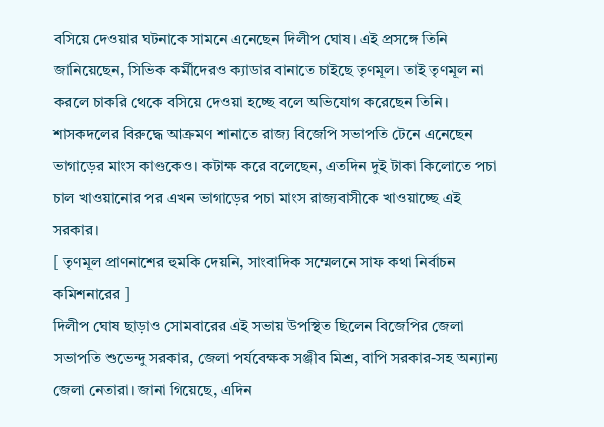বসিয়ে দেওয়ার ঘটনাকে সামনে এনেছেন দিলীপ ঘোষ। এই প্রসঙ্গে তিনি জানিয়েছেন, সিভিক কর্মীদেরও ক্যাডার বানাতে চাইছে তৃণমূল। তাই তৃণমূল না করলে চাকরি থেকে বসিয়ে দেওয়া হচ্ছে বলে অভিযোগ করেছেন তিনি। শাসকদলের বিরুদ্ধে আক্রমণ শানাতে রাজ্য বিজেপি সভাপতি টেনে এনেছেন ভাগাড়ের মাংস কাণ্ডকেও। কটাক্ষ করে বলেছেন, এতদিন দুই টাকা কিলোতে পচা চাল খাওয়ানোর পর এখন ভাগাড়ের পচা মাংস রাজ্যবাসীকে খাওয়াচ্ছে এই সরকার।
[ তৃণমূল প্রাণনাশের হুমকি দেয়নি, সাংবাদিক সম্মেলনে সাফ কথা নির্বাচন কমিশনারের ]
দিলীপ ঘোষ ছাড়াও সোমবারের এই সভায় উপস্থিত ছিলেন বিজেপির জেলা সভাপতি শুভেন্দু সরকার, জেলা পর্যবেক্ষক সঞ্জীব মিশ্র, বাপি সরকার-সহ অন্যান্য জেলা নেতারা। জানা গিয়েছে, এদিন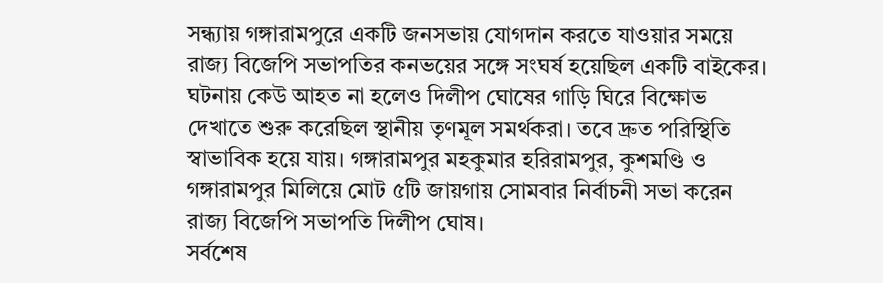সন্ধ্যায় গঙ্গারামপুরে একটি জনসভায় যোগদান করতে যাওয়ার সময়ে রাজ্য বিজেপি সভাপতির কনভয়ের সঙ্গে সংঘর্ষ হয়েছিল একটি বাইকের। ঘটনায় কেউ আহত না হলেও দিলীপ ঘোষের গাড়ি ঘিরে বিক্ষোভ দেখাতে শুরু করেছিল স্থানীয় তৃণমূল সমর্থকরা। তবে দ্রুত পরিস্থিতি স্বাভাবিক হয়ে যায়। গঙ্গারামপুর মহকুমার হরিরামপুর, কুশমণ্ডি ও গঙ্গারামপুর মিলিয়ে মোট ৫টি জায়গায় সোমবার নির্বাচনী সভা করেন রাজ্য বিজেপি সভাপতি দিলীপ ঘোষ।
সর্বশেষ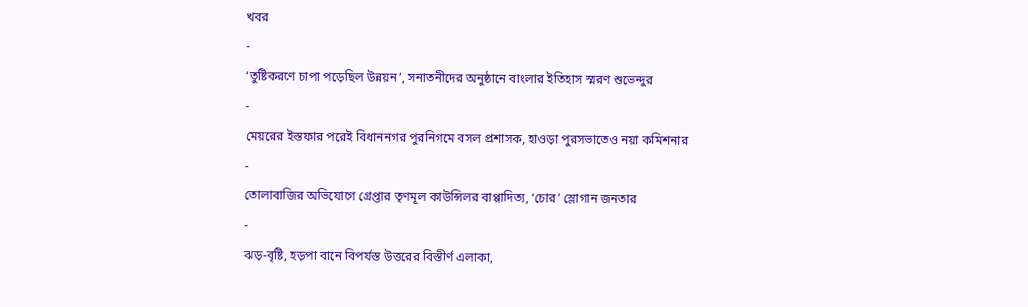খবর
-
‘তুষ্টিকরণে চাপা পড়েছিল উন্নয়ন’, সনাতনীদের অনুষ্ঠানে বাংলার ইতিহাস স্মরণ শুভেন্দুর
-
মেয়রের ইস্তফার পরেই বিধাননগর পুরনিগমে বসল প্রশাসক, হাওড়া পুরসভাতেও নয়া কমিশনার
-
তোলাবাজির অভিযোগে গ্রেপ্তার তৃণমূল কাউন্সিলর বাপ্পাদিত্য, ‘চোর’ স্লোগান জনতার
-
ঝড়-বৃষ্টি, হড়পা বানে বিপর্যস্ত উত্তরের বিস্তীর্ণ এলাকা,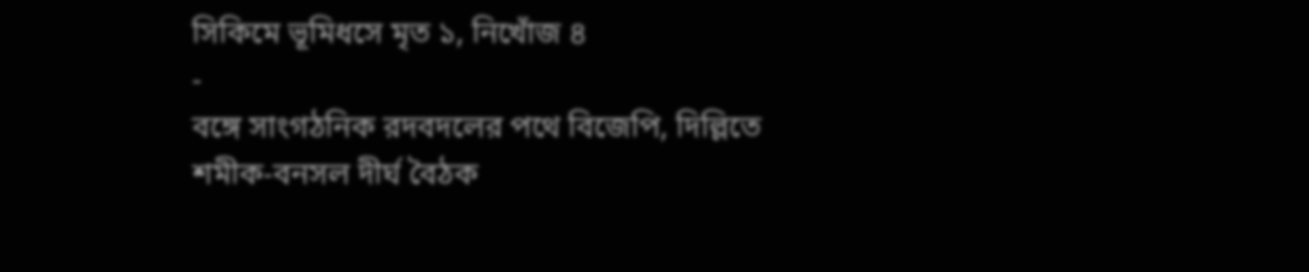সিকিমে ভূমিধসে মৃত ১, নিখোঁজ ৪
-
বঙ্গে সাংগঠনিক রদবদলের পথে বিজেপি, দিল্লিতে শমীক-বনসল দীর্ঘ বৈঠক